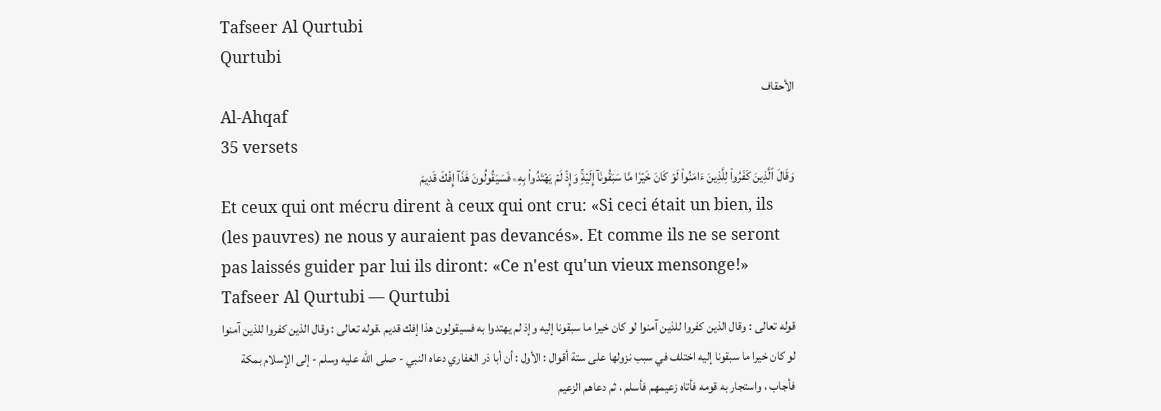Tafseer Al Qurtubi
Qurtubi
الأحقاف
Al-Ahqaf
35 versets
وَقَالَ ٱلَّذِينَ كَفَرُواْ لِلَّذِينَ ءَامَنُواْ لَوۡ كَانَ خَيۡرٗا مَّا سَبَقُونَآ إِلَيۡهِۚ وَإِذۡ لَمۡ يَهۡتَدُواْ بِهِۦ فَسَيَقُولُونَ هَٰذَآ إِفۡكٞ قَدِيمٞ
Et ceux qui ont mécru dirent à ceux qui ont cru: «Si ceci était un bien, ils (les pauvres) ne nous y auraient pas devancés». Et comme ils ne se seront pas laissés guider par lui ils diront: «Ce n'est qu'un vieux mensonge!»
Tafseer Al Qurtubi — Qurtubi
قوله تعالى : وقال الذين كفروا للذين آمنوا لو كان خيرا ما سبقونا إليه وإذ لم يهتدوا به فسيقولون هذا إفك قديم .قوله تعالى : وقال الذين كفروا للذين آمنوا لو كان خيرا ما سبقونا إليه اختلف في سبب نزولها على ستة أقوال : الأول : أن أبا ذر الغفاري دعاه النبي - صلى الله عليه وسلم - إلى الإسلام بمكة فأجاب ، واستجار به قومه فأتاه زعيمهم فأسلم ، ثم دعاهم الزعيم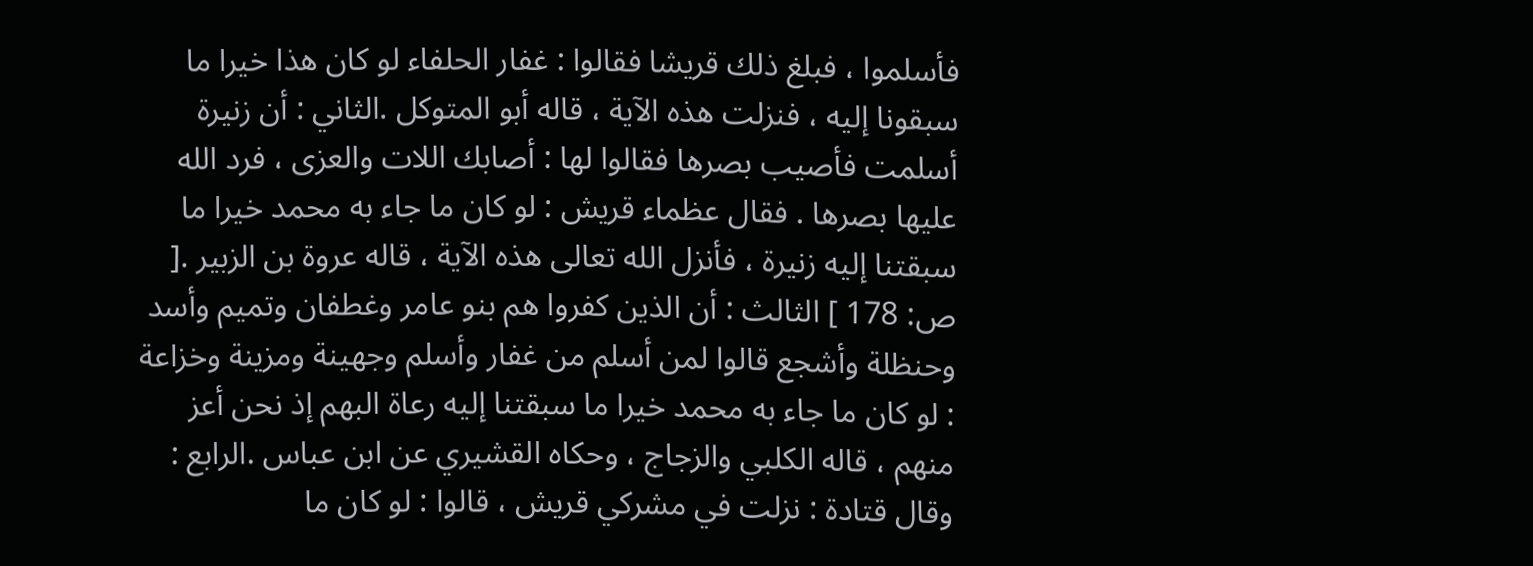فأسلموا ، فبلغ ذلك قريشا فقالوا : غفار الحلفاء لو كان هذا خيرا ما سبقونا إليه ، فنزلت هذه الآية ، قاله أبو المتوكل .الثاني : أن زنيرة أسلمت فأصيب بصرها فقالوا لها : أصابك اللات والعزى ، فرد الله عليها بصرها . فقال عظماء قريش : لو كان ما جاء به محمد خيرا ما سبقتنا إليه زنيرة ، فأنزل الله تعالى هذه الآية ، قاله عروة بن الزبير .[ ص: 178 ] الثالث : أن الذين كفروا هم بنو عامر وغطفان وتميم وأسد وحنظلة وأشجع قالوا لمن أسلم من غفار وأسلم وجهينة ومزينة وخزاعة : لو كان ما جاء به محمد خيرا ما سبقتنا إليه رعاة البهم إذ نحن أعز منهم ، قاله الكلبي والزجاج ، وحكاه القشيري عن ابن عباس .الرابع : وقال قتادة : نزلت في مشركي قريش ، قالوا : لو كان ما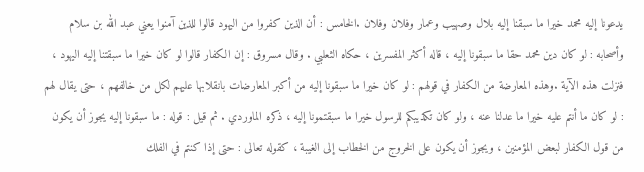يدعونا إليه محمد خيرا ما سبقنا إليه بلال وصهيب وعمار وفلان وفلان .الخامس : أن الذين كفروا من اليهود قالوا للذين آمنوا يعني عبد الله بن سلام وأصحابه : لو كان دين محمد حقا ما سبقونا إليه ، قاله أكثر المفسرين ، حكاه الثعلبي . وقال مسروق : إن الكفار قالوا لو كان خيرا ما سبقتنا إليه اليهود ، فنزلت هذه الآية .وهذه المعارضة من الكفار في قولهم : لو كان خيرا ما سبقونا إليه من أكبر المعارضات بانقلابها عليهم لكل من خالفهم ، حتى يقال لهم : لو كان ما أنتم عليه خيرا ما عدلنا عنه ، ولو كان تكذيبكم للرسول خيرا ما سبقتمونا إليه ، ذكره الماوردي . ثم قيل : قوله : ما سبقونا إليه يجوز أن يكون من قول الكفار لبعض المؤمنين ، ويجوز أن يكون على الخروج من الخطاب إلى الغيبة ، كقوله تعالى : حتى إذا كنتم في الفلك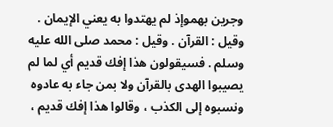وجرين بهموإذ لم يهتدوا به يعني الإيمان . وقيل : القرآن . وقيل : محمد صلى الله عليه وسلم . فسيقولون هذا إفك قديم أي لما لم يصيبوا الهدى بالقرآن ولا بمن جاء به عادوه ونسبوه إلى الكذب ، وقالوا هذا إفك قديم ،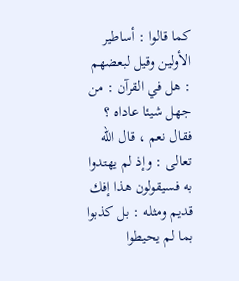كما قالوا : أساطير الأولين وقيل لبعضهم : هل في القرآن : من جهل شيئا عاداه ؟ فقال نعم ، قال الله تعالى : وإذ لم يهتدوا به فسيقولون هذا إفك قديم ومثله : بل كذبوا بما لم يحيطوا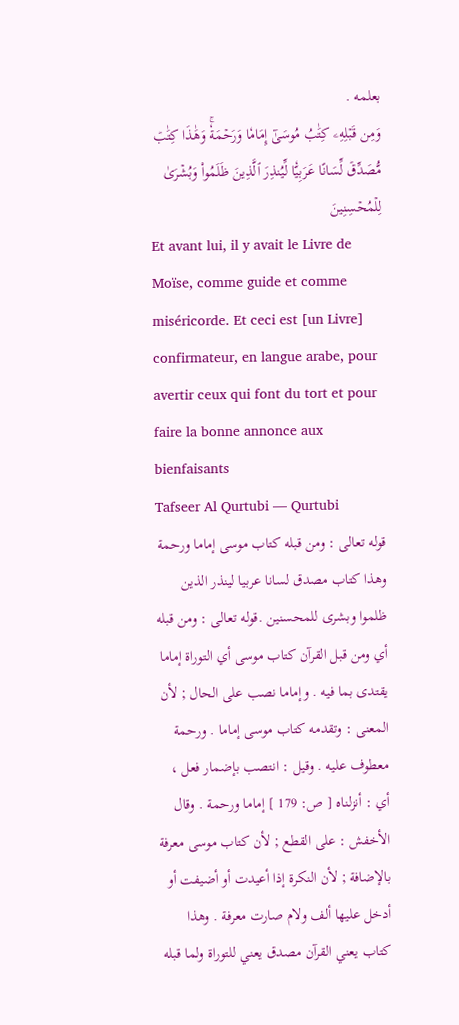بعلمه .
وَمِن قَبۡلِهِۦ كِتَٰبُ مُوسَىٰٓ إِمَامٗا وَرَحۡمَةٗۚ وَهَٰذَا كِتَٰبٞ مُّصَدِّقٞ لِّسَانًا عَرَبِيّٗا لِّيُنذِرَ ٱلَّذِينَ ظَلَمُواْ وَبُشۡرَىٰ لِلۡمُحۡسِنِينَ
Et avant lui, il y avait le Livre de Moïse, comme guide et comme miséricorde. Et ceci est [un Livre] confirmateur, en langue arabe, pour avertir ceux qui font du tort et pour faire la bonne annonce aux bienfaisants
Tafseer Al Qurtubi — Qurtubi
قوله تعالى : ومن قبله كتاب موسى إماما ورحمة وهذا كتاب مصدق لسانا عربيا لينذر الذين ظلموا وبشرى للمحسنين .قوله تعالى : ومن قبله أي ومن قبل القرآن كتاب موسى أي التوراة إماما يقتدى بما فيه . وإماما نصب على الحال ; لأن المعنى : وتقدمه كتاب موسى إماما . ورحمة معطوف عليه . وقيل : انتصب بإضمار فعل ، أي : أنزلناه [ ص: 179 ] إماما ورحمة . وقال الأخفش : على القطع ; لأن كتاب موسى معرفة بالإضافة ; لأن النكرة إذا أعيدت أو أضيفت أو أدخل عليها ألف ولام صارت معرفة . وهذا كتاب يعني القرآن مصدق يعني للتوراة ولما قبله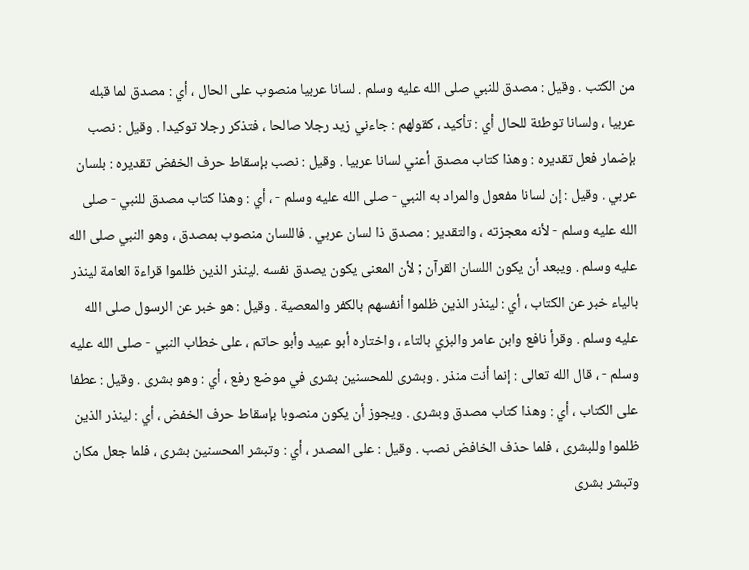من الكتب . وقيل : مصدق للنبي صلى الله عليه وسلم . لسانا عربيا منصوب على الحال ، أي : مصدق لما قبله عربيا ، ولسانا توطئة للحال أي : تأكيد ، كقولهم : جاءني زيد رجلا صالحا ، فتذكر رجلا توكيدا . وقيل : نصب بإضمار فعل تقديره : وهذا كتاب مصدق أعني لسانا عربيا . وقيل : نصب بإسقاط حرف الخفض تقديره : بلسان عربي . وقيل : إن لسانا مفعول والمراد به النبي - صلى الله عليه وسلم - ، أي : وهذا كتاب مصدق للنبي - صلى الله عليه وسلم - لأنه معجزته ، والتقدير : مصدق ذا لسان عربي . فاللسان منصوب بمصدق ، وهو النبي صلى الله عليه وسلم . ويبعد أن يكون اللسان القرآن ; لأن المعنى يكون يصدق نفسه .لينذر الذين ظلموا قراءة العامة لينذر بالياء خبر عن الكتاب ، أي : لينذر الذين ظلموا أنفسهم بالكفر والمعصية . وقيل : هو خبر عن الرسول صلى الله عليه وسلم . وقرأ نافع وابن عامر والبزي بالتاء ، واختاره أبو عبيد وأبو حاتم ، على خطاب النبي - صلى الله عليه وسلم - ، قال الله تعالى : إنما أنت منذر . وبشرى للمحسنين بشرى في موضع رفع ، أي : وهو بشرى . وقيل : عطفا على الكتاب ، أي : وهذا كتاب مصدق وبشرى . ويجوز أن يكون منصوبا بإسقاط حرف الخفض ، أي : لينذر الذين ظلموا وللبشرى ، فلما حذف الخافض نصب . وقيل : على المصدر ، أي : وتبشر المحسنين بشرى ، فلما جعل مكان وتبشر بشرى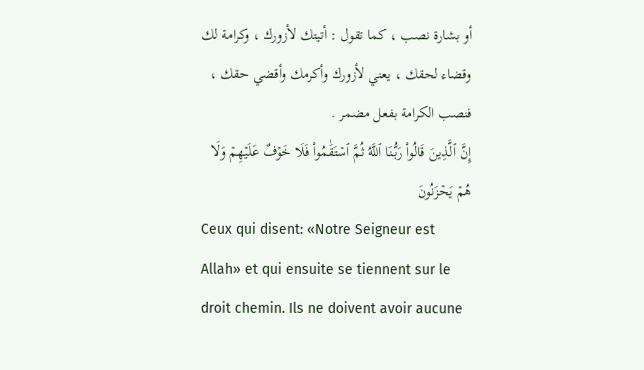أو بشارة نصب ، كما تقول : أتيتك لأزورك ، وكرامة لك وقضاء لحقك ، يعني لأزورك وأكرمك وأقضي حقك ، فنصب الكرامة بفعل مضمر .
إِنَّ ٱلَّذِينَ قَالُواْ رَبُّنَا ٱللَّهُ ثُمَّ ٱسۡتَقَٰمُواْ فَلَا خَوۡفٌ عَلَيۡهِمۡ وَلَا هُمۡ يَحۡزَنُونَ
Ceux qui disent: «Notre Seigneur est Allah» et qui ensuite se tiennent sur le droit chemin. Ils ne doivent avoir aucune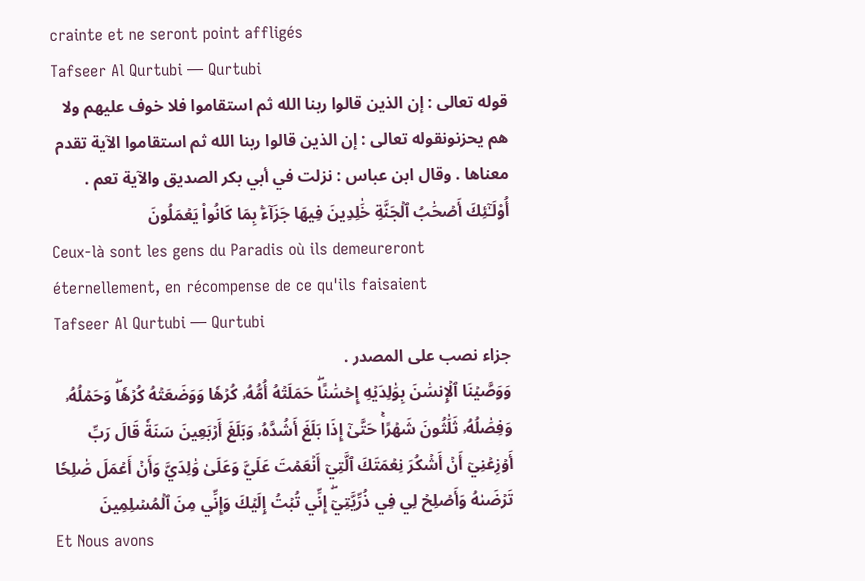crainte et ne seront point affligés
Tafseer Al Qurtubi — Qurtubi
قوله تعالى : إن الذين قالوا ربنا الله ثم استقاموا فلا خوف عليهم ولا هم يحزنونقوله تعالى : إن الذين قالوا ربنا الله ثم استقاموا الآية تقدم معناها . وقال ابن عباس : نزلت في أبي بكر الصديق والآية تعم .
أُوْلَـٰٓئِكَ أَصۡحَٰبُ ٱلۡجَنَّةِ خَٰلِدِينَ فِيهَا جَزَآءَۢ بِمَا كَانُواْ يَعۡمَلُونَ
Ceux-là sont les gens du Paradis où ils demeureront éternellement, en récompense de ce qu'ils faisaient
Tafseer Al Qurtubi — Qurtubi
جزاء نصب على المصدر .
وَوَصَّيۡنَا ٱلۡإِنسَٰنَ بِوَٰلِدَيۡهِ إِحۡسَٰنًاۖ حَمَلَتۡهُ أُمُّهُۥ كُرۡهٗا وَوَضَعَتۡهُ كُرۡهٗاۖ وَحَمۡلُهُۥ وَفِصَٰلُهُۥ ثَلَٰثُونَ شَهۡرًاۚ حَتَّىٰٓ إِذَا بَلَغَ أَشُدَّهُۥ وَبَلَغَ أَرۡبَعِينَ سَنَةٗ قَالَ رَبِّ أَوۡزِعۡنِيٓ أَنۡ أَشۡكُرَ نِعۡمَتَكَ ٱلَّتِيٓ أَنۡعَمۡتَ عَلَيَّ وَعَلَىٰ وَٰلِدَيَّ وَأَنۡ أَعۡمَلَ صَٰلِحٗا تَرۡضَىٰهُ وَأَصۡلِحۡ لِي فِي ذُرِّيَّتِيٓۖ إِنِّي تُبۡتُ إِلَيۡكَ وَإِنِّي مِنَ ٱلۡمُسۡلِمِينَ
Et Nous avons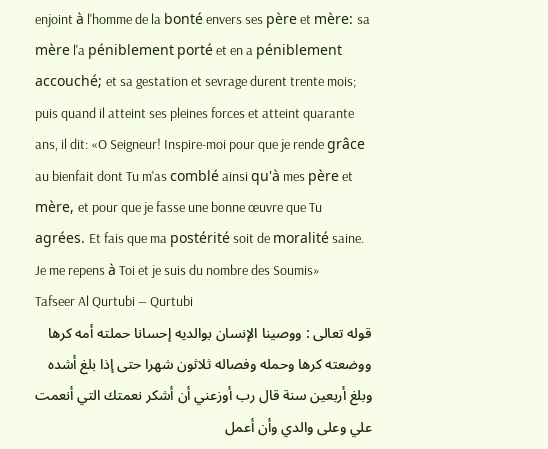enjoint à l'homme de la bonté envers ses père et mère: sa mère l'a péniblement porté et en a péniblement accouché; et sa gestation et sevrage durent trente mois; puis quand il atteint ses pleines forces et atteint quarante ans, il dit: «O Seigneur! Inspire-moi pour que je rende grâce au bienfait dont Tu m'as comblé ainsi qu'à mes père et mère, et pour que je fasse une bonne œuvre que Tu agrées. Et fais que ma postérité soit de moralité saine. Je me repens à Toi et je suis du nombre des Soumis»
Tafseer Al Qurtubi — Qurtubi
قوله تعالى : ووصينا الإنسان بوالديه إحسانا حملته أمه كرها ووضعته كرها وحمله وفصاله ثلاثون شهرا حتى إذا بلغ أشده وبلغ أربعين سنة قال رب أوزعني أن أشكر نعمتك التي أنعمت علي وعلى والدي وأن أعمل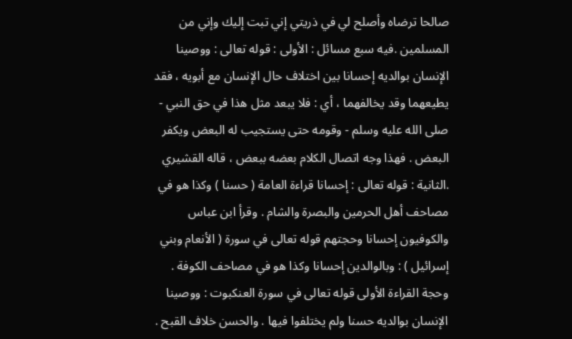صالحا ترضاه وأصلح لي في ذريتي إني تبت إليك وإني من المسلمين .فيه سبع مسائل : الأولى : قوله تعالى : ووصينا الإنسان بوالديه إحسانا بين اختلاف حال الإنسان مع أبويه ، فقد يطيعهما وقد يخالفهما ، أي : فلا يبعد مثل هذا في حق النبي - صلى الله عليه وسلم - وقومه حتى يستجيب له البعض ويكفر البعض . فهذا وجه اتصال الكلام بعضه ببعض ، قاله القشيري .الثانية : قوله تعالى : إحسانا قراءة العامة ( حسنا ) وكذا هو في مصاحف أهل الحرمين والبصرة والشام . وقرأ ابن عباس والكوفيون إحسانا وحجتهم قوله تعالى في سورة ( الأنعام وبني إسرائيل ) : وبالوالدين إحسانا وكذا هو في مصاحف الكوفة . وحجة القراءة الأولى قوله تعالى في سورة العنكبوت : ووصينا الإنسان بوالديه حسنا ولم يختلفوا فيها . والحسن خلاف القبح .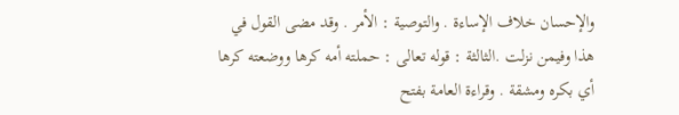والإحسان خلاف الإساءة . والتوصية : الأمر . وقد مضى القول في هذا وفيمن نزلت .الثالثة : قوله تعالى : حملته أمه كرها ووضعته كرها أي بكره ومشقة . وقراءة العامة بفتح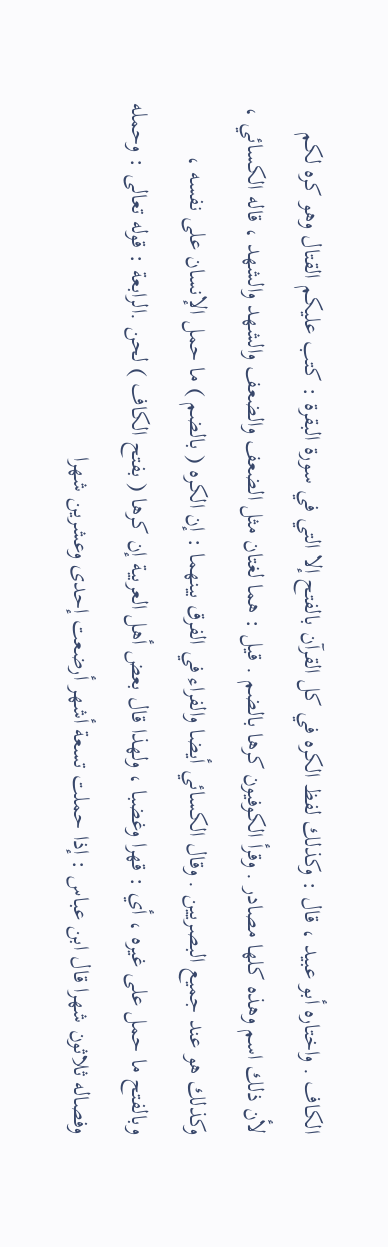الكاف . واختاره أبو عبيد ، قال : وكذلك لفظ الكره في كل القرآن بالفتح إلا التي في سورة البقرة : كتب عليكم القتال وهو كره لكم لأن ذلك اسم وهذه كلها مصادر . وقرأ الكوفيون كرها بالضم . قيل : هما لغتان مثل الضعف والضعف والشهد والشهد ، قاله الكسائي ، وكذلك هو عند جميع البصريين . وقال الكسائي أيضا والفراء في الفرق بينهما : إن الكره ( بالضم ) ما حمل الإنسان على نفسه ، وبالفتح ما حمل على غيره ، أي : قهرا وغضبا ، ولهذا قال بعض أهل العربية إن كرها ( بفتح الكاف ) لحن .الرابعة : قوله تعالى : وحمله وفصاله ثلاثون شهرا قال ابن عباس : إذا حملت تسعة أشهر أرضعت إحدى وعشرين شهرا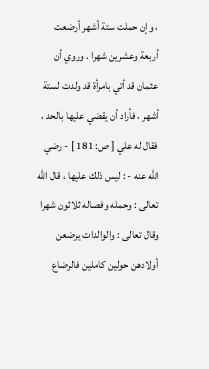، وإن حملت ستة أشهر أرضعت أربعة وعشرين شهرا . وروي أن عثمان قد أتي بامرأة قد ولدت لستة أشهر ، فأراد أن يقضي عليها بالحد ، فقال له علي [ ص: 181 ] - رضي الله عنه - : ليس ذلك عليها ، قال الله تعالى : وحمله وفصاله ثلاثون شهرا وقال تعالى : والوالدات يرضعن أولادهن حولين كاملين فالرضاع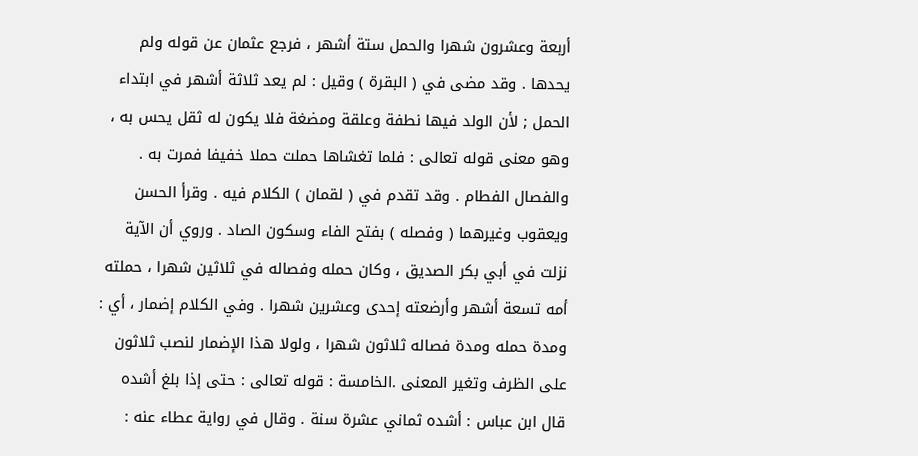أربعة وعشرون شهرا والحمل ستة أشهر ، فرجع عثمان عن قوله ولم يحدها . وقد مضى في ( البقرة ) وقيل : لم يعد ثلاثة أشهر في ابتداء الحمل ; لأن الولد فيها نطفة وعلقة ومضغة فلا يكون له ثقل يحس به ، وهو معنى قوله تعالى : فلما تغشاها حملت حملا خفيفا فمرت به . والفصال الفطام . وقد تقدم في ( لقمان ) الكلام فيه . وقرأ الحسن ويعقوب وغيرهما ( وفصله ) بفتح الفاء وسكون الصاد . وروي أن الآية نزلت في أبي بكر الصديق ، وكان حمله وفصاله في ثلاثين شهرا ، حملته أمه تسعة أشهر وأرضعته إحدى وعشرين شهرا . وفي الكلام إضمار ، أي : ومدة حمله ومدة فصاله ثلاثون شهرا ، ولولا هذا الإضمار لنصب ثلاثون على الظرف وتغير المعنى .الخامسة : قوله تعالى : حتى إذا بلغ أشده قال ابن عباس : أشده ثماني عشرة سنة . وقال في رواية عطاء عنه :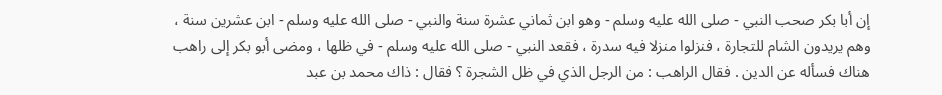إن أبا بكر صحب النبي - صلى الله عليه وسلم - وهو ابن ثماني عشرة سنة والنبي - صلى الله عليه وسلم - ابن عشرين سنة ، وهم يريدون الشام للتجارة ، فنزلوا منزلا فيه سدرة ، فقعد النبي - صلى الله عليه وسلم - في ظلها ، ومضى أبو بكر إلى راهب هناك فسأله عن الدين . فقال الراهب : من الرجل الذي في ظل الشجرة ؟ فقال : ذاك محمد بن عبد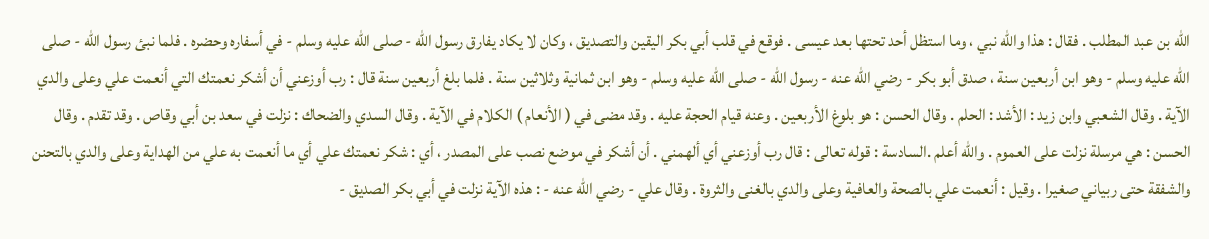الله بن عبد المطلب . فقال : هذا والله نبي ، وما استظل أحد تحتها بعد عيسى . فوقع في قلب أبي بكر اليقين والتصديق ، وكان لا يكاد يفارق رسول الله - صلى الله عليه وسلم - في أسفاره وحضره . فلما نبئ رسول الله - صلى الله عليه وسلم - وهو ابن أربعين سنة ، صدق أبو بكر - رضي الله عنه - رسول الله - صلى الله عليه وسلم - وهو ابن ثمانية وثلاثين سنة . فلما بلغ أربعين سنة قال : رب أوزعني أن أشكر نعمتك التي أنعمت علي وعلى والدي الآية . وقال الشعبي وابن زيد : الأشد : الحلم . وقال الحسن : هو بلوغ الأربعين . وعنه قيام الحجة عليه . وقد مضى في ( الأنعام ) الكلام في الآية . وقال السدي والضحاك : نزلت في سعد بن أبي وقاص . وقد تقدم . وقال الحسن : هي مرسلة نزلت على العموم . والله أعلم .السادسة : قوله تعالى : قال رب أوزعني أي ألهمني . أن أشكر في موضع نصب على المصدر ، أي : شكر نعمتك علي أي ما أنعمت به علي من الهداية وعلى والدي بالتحنن والشفقة حتى ربياني صغيرا . وقيل : أنعمت علي بالصحة والعافية وعلى والدي بالغنى والثروة . وقال علي - رضي الله عنه - : هذه الآية نزلت في أبي بكر الصديق -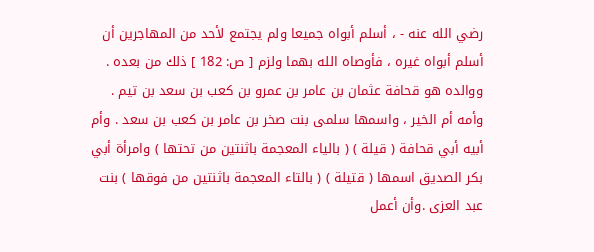رضي الله عنه - ، أسلم أبواه جميعا ولم يجتمع لأحد من المهاجرين أن أسلم أبواه غيره ، فأوصاه الله بهما ولزم [ ص: 182 ] ذلك من بعده . ووالده هو قحافة عثمان بن عامر بن عمرو بن كعب بن سعد بن تيم . وأمه أم الخير ، واسمها سلمى بنت صخر بن عامر بن كعب بن سعد . وأم أبيه أبي قحافة ( قيلة ) ( بالياء المعجمة باثنتين من تحتها ) وامرأة أبي بكر الصديق اسمها ( قتيلة ) ( بالتاء المعجمة باثنتين من فوقها ) بنت عبد العزى .وأن أعمل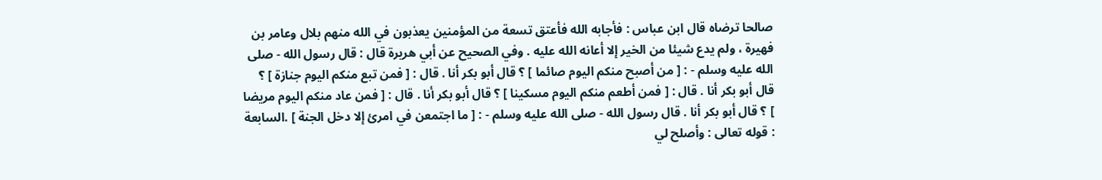صالحا ترضاه قال ابن عباس : فأجابه الله فأعتق تسعة من المؤمنين يعذبون في الله منهم بلال وعامر بن فهيرة ، ولم يدع شيئا من الخير إلا أعانه الله عليه . وفي الصحيح عن أبي هريرة قال : قال رسول الله - صلى الله عليه وسلم - : [ من أصبح منكم اليوم صائما ] ؟ قال أبو بكر أنا . قال : [ فمن تبع منكم اليوم جنازة ] ؟ قال أبو بكر أنا . قال : [ فمن أطعم منكم اليوم مسكينا ] ؟ قال أبو بكر أنا . قال : [ فمن عاد منكم اليوم مريضا ] ؟ قال أبو بكر أنا . قال رسول الله - صلى الله عليه وسلم - : [ ما اجتمعن في امرئ إلا دخل الجنة ] .السابعة : قوله تعالى : وأصلح لي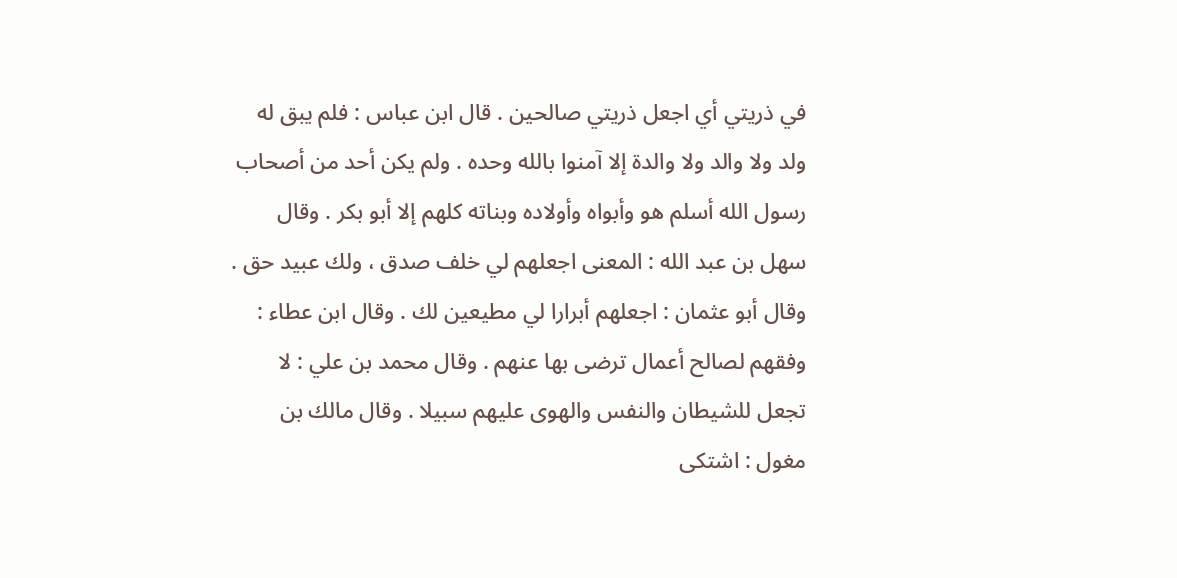في ذريتي أي اجعل ذريتي صالحين . قال ابن عباس : فلم يبق له ولد ولا والد ولا والدة إلا آمنوا بالله وحده . ولم يكن أحد من أصحاب رسول الله أسلم هو وأبواه وأولاده وبناته كلهم إلا أبو بكر . وقال سهل بن عبد الله : المعنى اجعلهم لي خلف صدق ، ولك عبيد حق . وقال أبو عثمان : اجعلهم أبرارا لي مطيعين لك . وقال ابن عطاء : وفقهم لصالح أعمال ترضى بها عنهم . وقال محمد بن علي : لا تجعل للشيطان والنفس والهوى عليهم سبيلا . وقال مالك بن مغول : اشتكى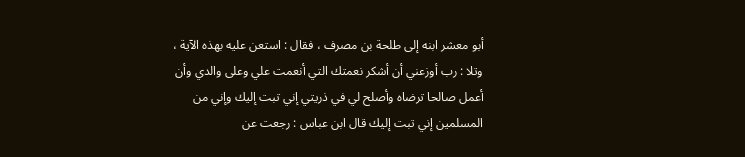أبو معشر ابنه إلى طلحة بن مصرف ، فقال : استعن عليه بهذه الآية ، وتلا : رب أوزعني أن أشكر نعمتك التي أنعمت علي وعلى والدي وأن أعمل صالحا ترضاه وأصلح لي في ذريتي إني تبت إليك وإني من المسلمين إني تبت إليك قال ابن عباس : رجعت عن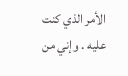الأمر الذي كنت عليه . وإني من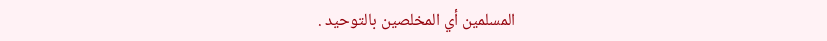المسلمين أي المخلصين بالتوحيد .